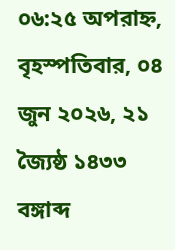০৬:২৫ অপরাহ্ন, বৃহস্পতিবার, ০৪ জুন ২০২৬, ২১ জ্যৈষ্ঠ ১৪৩৩ বঙ্গাব্দ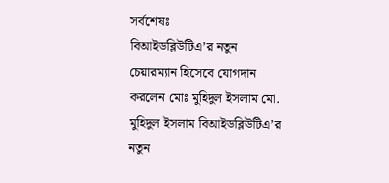সর্বশেষঃ
বিআইডব্লিউটিএ’র নতুন চেয়ারম্যান হিসেবে যোগদান করলেন মোঃ মুহিদুল ইসলাম মো. মুহিদুল ইসলাম বিআইডব্লিউটিএ’র নতুন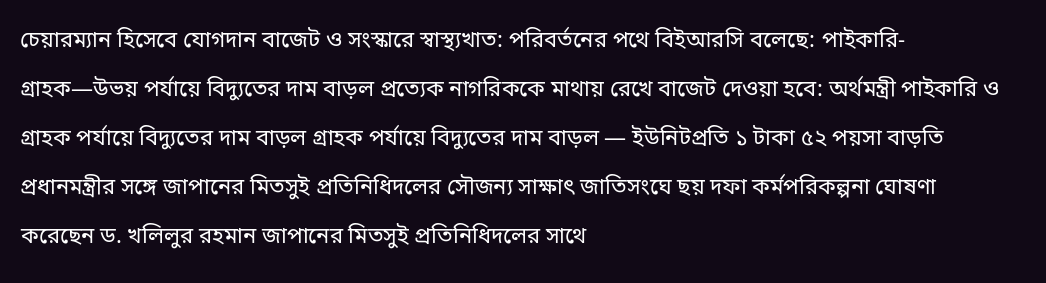চেয়ারম্যান হিসেবে যোগদান বাজেট ও সংস্কারে স্বাস্থ্যখাত: পরিবর্তনের পথে বিইআরসি বলেছে: পাইকারি-গ্রাহক—উভয় পর্যায়ে বিদ্যুতের দাম বাড়ল প্রত্যেক নাগরিককে মাথায় রেখে বাজেট দেওয়া হবে: অর্থমন্ত্রী পাইকারি ও গ্রাহক পর্যায়ে বিদ্যুতের দাম বাড়ল গ্রাহক পর্যায়ে বিদ্যুতের দাম বাড়ল — ইউনিটপ্রতি ১ টাকা ৫২ পয়সা বাড়তি প্রধানমন্ত্রীর সঙ্গে জাপানের মিতসুই প্রতিনিধিদলের সৌজন্য সাক্ষাৎ জাতিসংঘে ছয় দফা কর্মপরিকল্পনা ঘোষণা করেছেন ড. খলিলুর রহমান জাপানের মিতসুই প্রতিনিধিদলের সাথে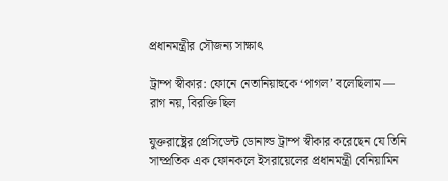প্রধানমন্ত্রীর সৌজন্য সাক্ষাৎ

ট্রাম্প স্বীকার: ফোনে নেতানিয়াহুকে ‘পাগল’ বলেছিলাম — রাগ নয়, বিরক্তি ছিল

যুক্তরাষ্ট্রের প্রেসিডেন্ট ডোনাল্ড ট্রাম্প স্বীকার করেছেন যে তিনি সাম্প্রতিক এক ফোনকলে ইসরায়েলের প্রধানমন্ত্রী বেনিয়ামিন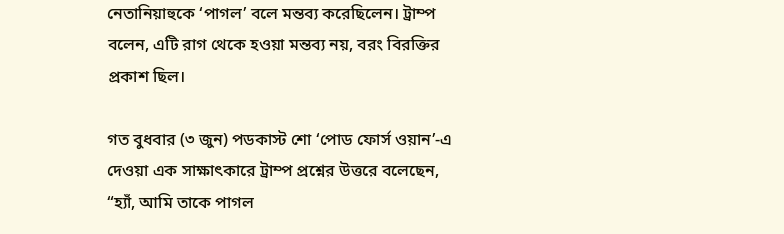নেতানিয়াহুকে ‘পাগল’ বলে মন্তব্য করেছিলেন। ট্রাম্প বলেন, এটি রাগ থেকে হওয়া মন্তব্য নয়, বরং বিরক্তির প্রকাশ ছিল।

গত বুধবার (৩ জুন) পডকাস্ট শো ‘পোড ফোর্স ওয়ান’-এ দেওয়া এক সাক্ষাৎকারে ট্রাম্প প্রশ্নের উত্তরে বলেছেন, “হ্যাঁ, আমি তাকে পাগল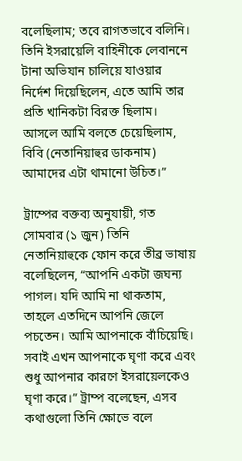বলেছিলাম; তবে রাগতভাবে বলিনি। তিনি ইসরায়েলি বাহিনীকে লেবাননে টানা অভিযান চালিয়ে যাওয়ার নির্দেশ দিয়েছিলেন, এতে আমি তার প্রতি খানিকটা বিরক্ত ছিলাম। আসলে আমি বলতে চেয়েছিলাম, বিবি (নেতানিয়াহুর ডাকনাম) আমাদের এটা থামানো উচিত।”

ট্রাম্পের বক্তব্য অনুযায়ী, গত সোমবার (১ জুন) তিনি নেতানিয়াহুকে ফোন করে তীব্র ভাষায় বলেছিলেন, “আপনি একটা জঘন্য পাগল। যদি আমি না থাকতাম, তাহলে এতদিনে আপনি জেলে পচতেন। আমি আপনাকে বাঁচিয়েছি। সবাই এখন আপনাকে ঘৃণা করে এবং শুধু আপনার কারণে ইসরায়েলকেও ঘৃণা করে।” ট্রাম্প বলেছেন, এসব কথাগুলো তিনি ক্ষোভে বলে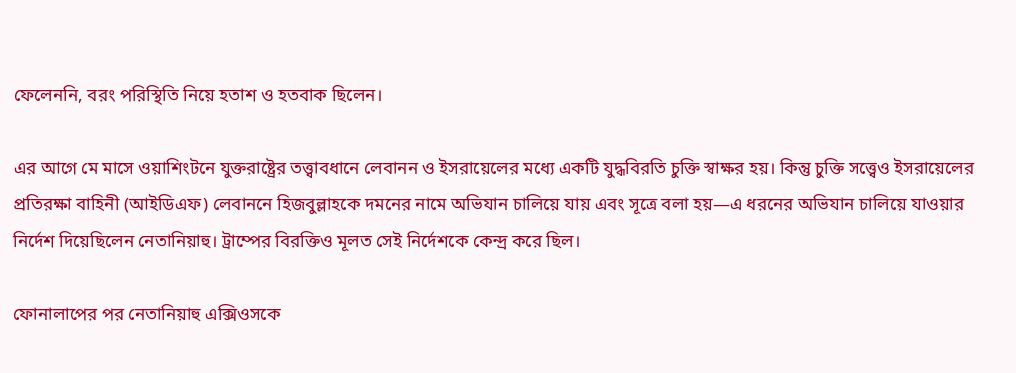ফেলেননি, বরং পরিস্থিতি নিয়ে হতাশ ও হতবাক ছিলেন।

এর আগে মে মাসে ওয়াশিংটনে যুক্তরাষ্ট্রের তত্ত্বাবধানে লেবানন ও ইসরায়েলের মধ্যে একটি যুদ্ধবিরতি চুক্তি স্বাক্ষর হয়। কিন্তু চুক্তি সত্ত্বেও ইসরায়েলের প্রতিরক্ষা বাহিনী (আইডিএফ) লেবাননে হিজবুল্লাহকে দমনের নামে অভিযান চালিয়ে যায় এবং সূত্রে বলা হয়—এ ধরনের অভিযান চালিয়ে যাওয়ার নির্দেশ দিয়েছিলেন নেতানিয়াহু। ট্রাম্পের বিরক্তিও মূলত সেই নির্দেশকে কেন্দ্র করে ছিল।

ফোনালাপের পর নেতানিয়াহু এক্সিওসকে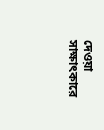দেওয়া সাক্ষাৎকারে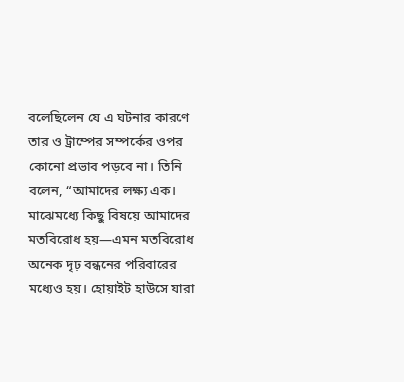বলেছিলেন যে এ ঘটনার কারণে তার ও ট্রাম্পের সম্পর্কের ওপর কোনো প্রভাব পড়বে না। তিনি বলেন, “আমাদের লক্ষ্য এক। মাঝেমধ্যে কিছু বিষয়ে আমাদের মতবিরোধ হয়—এমন মতবিরোধ অনেক দৃঢ় বন্ধনের পরিবারের মধ্যেও হয়। হোয়াইট হাউসে যারা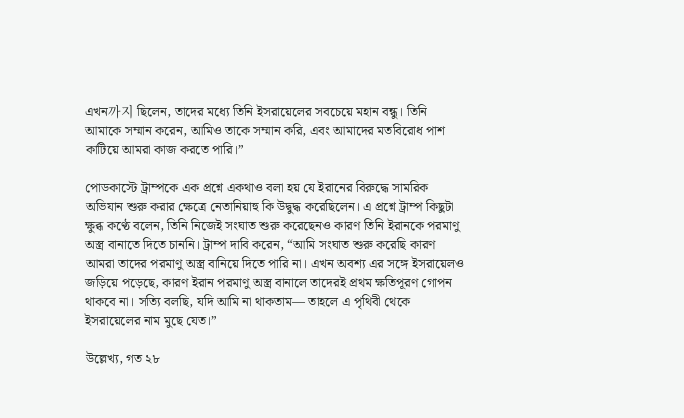এখন까지 ছিলেন, তাদের মধ্যে তিনি ইসরায়েলের সবচেয়ে মহান বন্ধু। তিনি আমাকে সম্মান করেন, আমিও তাকে সম্মান করি, এবং আমাদের মতবিরোধ পাশ কাটিয়ে আমরা কাজ করতে পারি।”

পোডকাস্টে ট্রাম্পকে এক প্রশ্নে একথাও বলা হয় যে ইরানের বিরুদ্ধে সামরিক অভিযান শুরু করার ক্ষেত্রে নেতানিয়াহু কি উদ্বুদ্ধ করেছিলেন। এ প্রশ্নে ট্রাম্প কিছুটা ক্ষুব্ধ কণ্ঠে বলেন, তিনি নিজেই সংঘাত শুরু করেছেনও কারণ তিনি ইরানকে পরমাণু অস্ত্র বানাতে দিতে চাননি। ট্রাম্প দাবি করেন, “আমি সংঘাত শুরু করেছি কারণ আমরা তাদের পরমাণু অস্ত্র বানিয়ে দিতে পারি না। এখন অবশ্য এর সঙ্গে ইসরায়েলও জড়িয়ে পড়েছে, কারণ ইরান পরমাণু অস্ত্র বানালে তাদেরই প্রথম ক্ষতিপূরণ গোপন থাকবে না। সত্যি বলছি, যদি আমি না থাকতাম— তাহলে এ পৃথিবী থেকে ইসরায়েলের নাম মুছে যেত।”

উল্লেখ্য, গত ২৮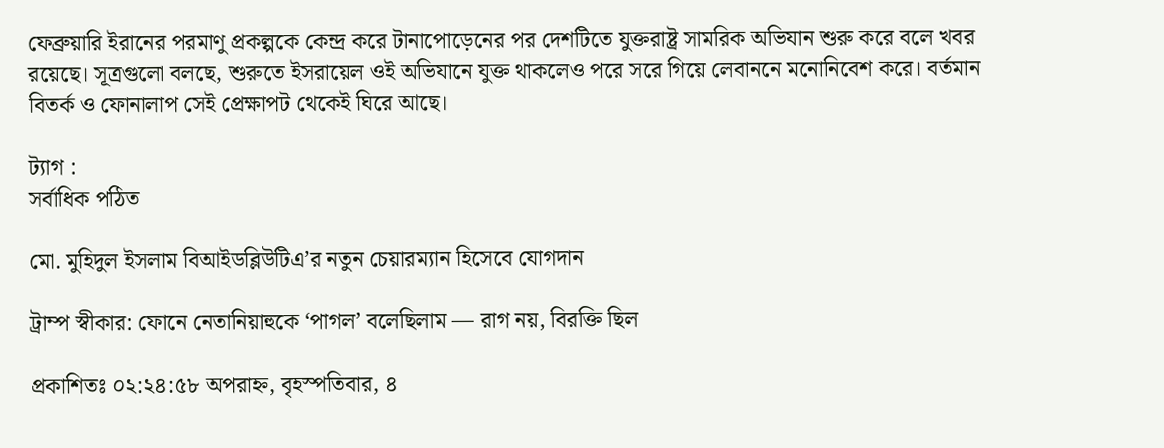ফেব্রুয়ারি ইরানের পরমাণু প্রকল্পকে কেন্দ্র করে টানাপোড়েনের পর দেশটিতে যুক্তরাষ্ট্র সামরিক অভিযান শুরু করে বলে খবর রয়েছে। সূত্রগুলো বলছে, শুরুতে ইসরায়েল ওই অভিযানে যুক্ত থাকলেও পরে সরে গিয়ে লেবাননে মনোনিবেশ করে। বর্তমান বিতর্ক ও ফোনালাপ সেই প্রেক্ষাপট থেকেই ঘিরে আছে।

ট্যাগ :
সর্বাধিক পঠিত

মো. মুহিদুল ইসলাম বিআইডব্লিউটিএ’র নতুন চেয়ারম্যান হিসেবে যোগদান

ট্রাম্প স্বীকার: ফোনে নেতানিয়াহুকে ‘পাগল’ বলেছিলাম — রাগ নয়, বিরক্তি ছিল

প্রকাশিতঃ ০২:২৪:৫৮ অপরাহ্ন, বৃহস্পতিবার, ৪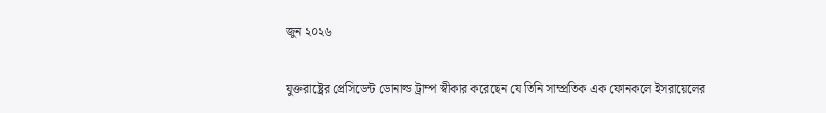জুন ২০২৬

যুক্তরাষ্ট্রের প্রেসিডেন্ট ডোনাল্ড ট্রাম্প স্বীকার করেছেন যে তিনি সাম্প্রতিক এক ফোনকলে ইসরায়েলের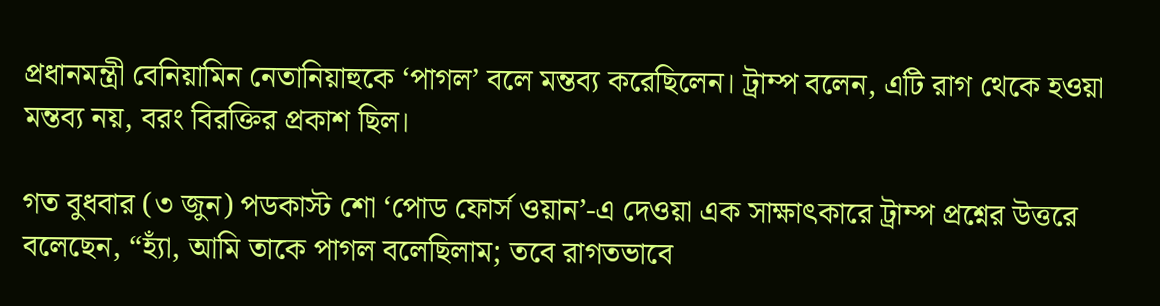প্রধানমন্ত্রী বেনিয়ামিন নেতানিয়াহুকে ‘পাগল’ বলে মন্তব্য করেছিলেন। ট্রাম্প বলেন, এটি রাগ থেকে হওয়া মন্তব্য নয়, বরং বিরক্তির প্রকাশ ছিল।

গত বুধবার (৩ জুন) পডকাস্ট শো ‘পোড ফোর্স ওয়ান’-এ দেওয়া এক সাক্ষাৎকারে ট্রাম্প প্রশ্নের উত্তরে বলেছেন, “হ্যাঁ, আমি তাকে পাগল বলেছিলাম; তবে রাগতভাবে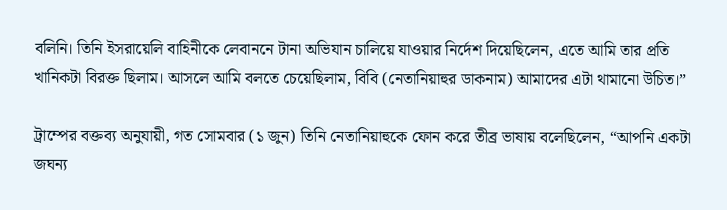বলিনি। তিনি ইসরায়েলি বাহিনীকে লেবাননে টানা অভিযান চালিয়ে যাওয়ার নির্দেশ দিয়েছিলেন, এতে আমি তার প্রতি খানিকটা বিরক্ত ছিলাম। আসলে আমি বলতে চেয়েছিলাম, বিবি (নেতানিয়াহুর ডাকনাম) আমাদের এটা থামানো উচিত।”

ট্রাম্পের বক্তব্য অনুযায়ী, গত সোমবার (১ জুন) তিনি নেতানিয়াহুকে ফোন করে তীব্র ভাষায় বলেছিলেন, “আপনি একটা জঘন্য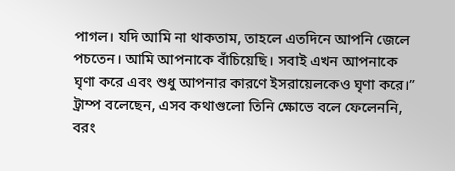পাগল। যদি আমি না থাকতাম, তাহলে এতদিনে আপনি জেলে পচতেন। আমি আপনাকে বাঁচিয়েছি। সবাই এখন আপনাকে ঘৃণা করে এবং শুধু আপনার কারণে ইসরায়েলকেও ঘৃণা করে।” ট্রাম্প বলেছেন, এসব কথাগুলো তিনি ক্ষোভে বলে ফেলেননি, বরং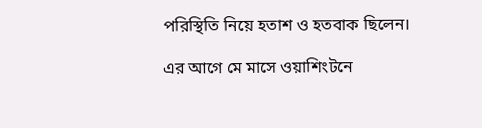পরিস্থিতি নিয়ে হতাশ ও হতবাক ছিলেন।

এর আগে মে মাসে ওয়াশিংটনে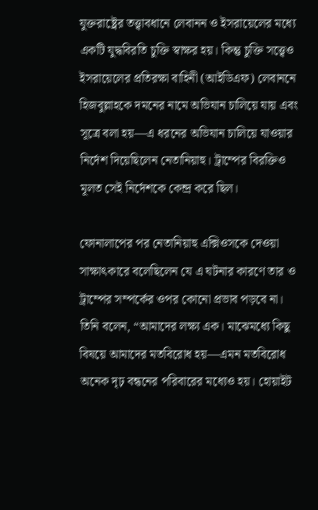যুক্তরাষ্ট্রের তত্ত্বাবধানে লেবানন ও ইসরায়েলের মধ্যে একটি যুদ্ধবিরতি চুক্তি স্বাক্ষর হয়। কিন্তু চুক্তি সত্ত্বেও ইসরায়েলের প্রতিরক্ষা বাহিনী (আইডিএফ) লেবাননে হিজবুল্লাহকে দমনের নামে অভিযান চালিয়ে যায় এবং সূত্রে বলা হয়—এ ধরনের অভিযান চালিয়ে যাওয়ার নির্দেশ দিয়েছিলেন নেতানিয়াহু। ট্রাম্পের বিরক্তিও মূলত সেই নির্দেশকে কেন্দ্র করে ছিল।

ফোনালাপের পর নেতানিয়াহু এক্সিওসকে দেওয়া সাক্ষাৎকারে বলেছিলেন যে এ ঘটনার কারণে তার ও ট্রাম্পের সম্পর্কের ওপর কোনো প্রভাব পড়বে না। তিনি বলেন, “আমাদের লক্ষ্য এক। মাঝেমধ্যে কিছু বিষয়ে আমাদের মতবিরোধ হয়—এমন মতবিরোধ অনেক দৃঢ় বন্ধনের পরিবারের মধ্যেও হয়। হোয়াইট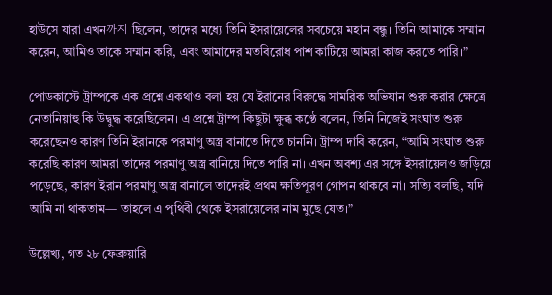হাউসে যারা এখন까지 ছিলেন, তাদের মধ্যে তিনি ইসরায়েলের সবচেয়ে মহান বন্ধু। তিনি আমাকে সম্মান করেন, আমিও তাকে সম্মান করি, এবং আমাদের মতবিরোধ পাশ কাটিয়ে আমরা কাজ করতে পারি।”

পোডকাস্টে ট্রাম্পকে এক প্রশ্নে একথাও বলা হয় যে ইরানের বিরুদ্ধে সামরিক অভিযান শুরু করার ক্ষেত্রে নেতানিয়াহু কি উদ্বুদ্ধ করেছিলেন। এ প্রশ্নে ট্রাম্প কিছুটা ক্ষুব্ধ কণ্ঠে বলেন, তিনি নিজেই সংঘাত শুরু করেছেনও কারণ তিনি ইরানকে পরমাণু অস্ত্র বানাতে দিতে চাননি। ট্রাম্প দাবি করেন, “আমি সংঘাত শুরু করেছি কারণ আমরা তাদের পরমাণু অস্ত্র বানিয়ে দিতে পারি না। এখন অবশ্য এর সঙ্গে ইসরায়েলও জড়িয়ে পড়েছে, কারণ ইরান পরমাণু অস্ত্র বানালে তাদেরই প্রথম ক্ষতিপূরণ গোপন থাকবে না। সত্যি বলছি, যদি আমি না থাকতাম— তাহলে এ পৃথিবী থেকে ইসরায়েলের নাম মুছে যেত।”

উল্লেখ্য, গত ২৮ ফেব্রুয়ারি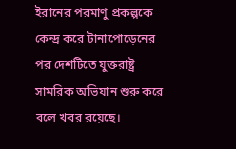ইরানের পরমাণু প্রকল্পকে কেন্দ্র করে টানাপোড়েনের পর দেশটিতে যুক্তরাষ্ট্র সামরিক অভিযান শুরু করে বলে খবর রয়েছে।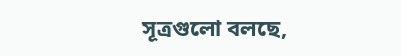সূত্রগুলো বলছে,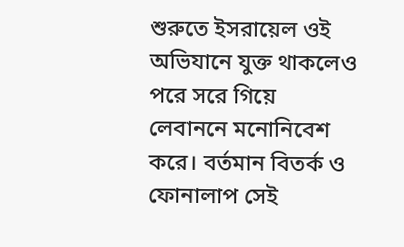শুরুতে ইসরায়েল ওই অভিযানে যুক্ত থাকলেও পরে সরে গিয়ে লেবাননে মনোনিবেশ করে। বর্তমান বিতর্ক ও ফোনালাপ সেই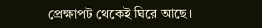প্রেক্ষাপট থেকেই ঘিরে আছে।